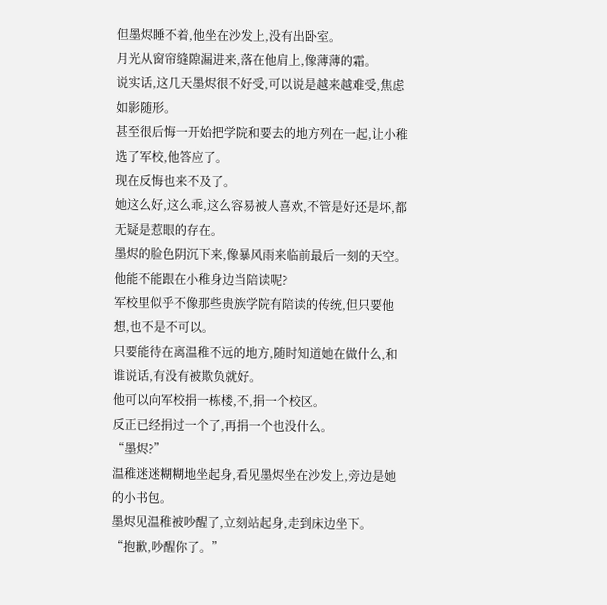但墨烬睡不着,他坐在沙发上,没有出卧室。
月光从窗帘缝隙漏进来,落在他肩上,像薄薄的霜。
说实话,这几天墨烬很不好受,可以说是越来越难受,焦虑如影随形。
甚至很后悔一开始把学院和要去的地方列在一起,让小稚选了军校,他答应了。
现在反悔也来不及了。
她这么好,这么乖,这么容易被人喜欢,不管是好还是坏,都无疑是惹眼的存在。
墨烬的脸色阴沉下来,像暴风雨来临前最后一刻的天空。
他能不能跟在小稚身边当陪读呢?
军校里似乎不像那些贵族学院有陪读的传统,但只要他想,也不是不可以。
只要能待在离温稚不远的地方,随时知道她在做什么,和谁说话,有没有被欺负就好。
他可以向军校捐一栋楼,不,捐一个校区。
反正已经捐过一个了,再捐一个也没什么。
“墨烬?”
温稚迷迷糊糊地坐起身,看见墨烬坐在沙发上,旁边是她的小书包。
墨烬见温稚被吵醒了,立刻站起身,走到床边坐下。
“抱歉,吵醒你了。”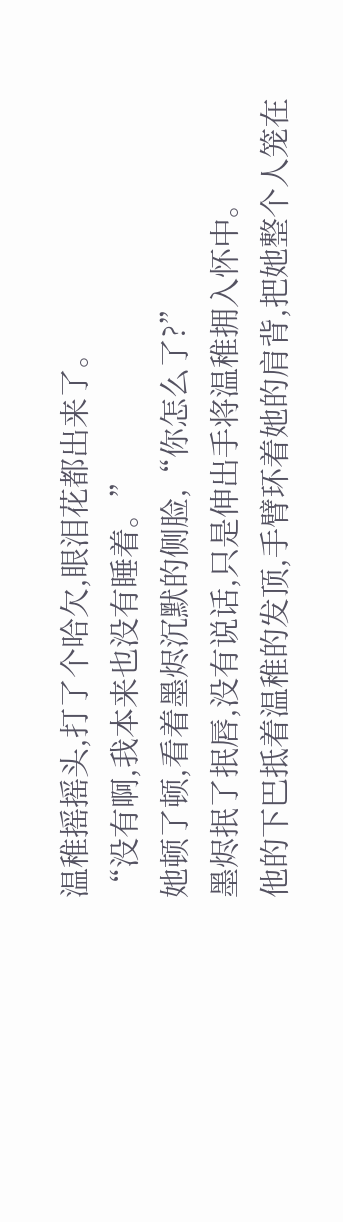温稚摇摇头,打了个哈欠,眼泪花都出来了。
“没有啊,我本来也没有睡着。”
她顿了顿,看着墨烬沉默的侧脸,“你怎么了?”
墨烬抿了抿唇,没有说话,只是伸出手将温稚拥入怀中。
他的下巴抵着温稚的发顶,手臂环着她的肩背,把她整个人笼在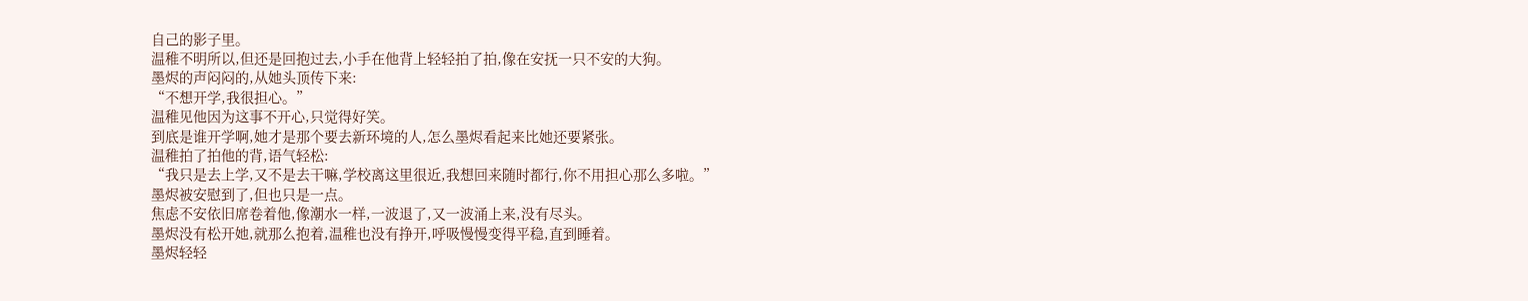自己的影子里。
温稚不明所以,但还是回抱过去,小手在他背上轻轻拍了拍,像在安抚一只不安的大狗。
墨烬的声闷闷的,从她头顶传下来:
“不想开学,我很担心。”
温稚见他因为这事不开心,只觉得好笑。
到底是谁开学啊,她才是那个要去新环境的人,怎么墨烬看起来比她还要紧张。
温稚拍了拍他的背,语气轻松:
“我只是去上学,又不是去干嘛,学校离这里很近,我想回来随时都行,你不用担心那么多啦。”
墨烬被安慰到了,但也只是一点。
焦虑不安依旧席卷着他,像潮水一样,一波退了,又一波涌上来,没有尽头。
墨烬没有松开她,就那么抱着,温稚也没有挣开,呼吸慢慢变得平稳,直到睡着。
墨烬轻轻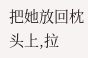把她放回枕头上,拉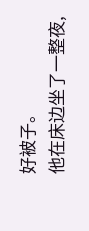好被子。
他在床边坐了一整夜,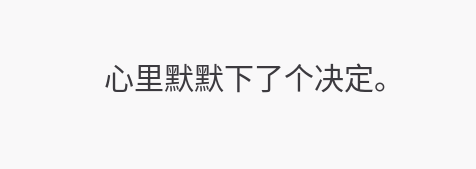心里默默下了个决定。